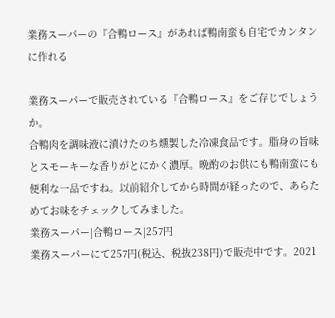業務スーパーの『合鴨ロース』があれば鴨南蛮も自宅でカンタンに作れる

業務スーパーで販売されている『合鴨ロース』をご存じでしょうか。
合鴨肉を調味液に漬けたのち燻製した冷凍食品です。脂身の旨味とスモーキーな香りがとにかく濃厚。晩酌のお供にも鴨南蛮にも便利な一品ですね。以前紹介してから時間が経ったので、あらためてお味をチェックしてみました。
業務スーパー|合鴨ロース|257円
業務スーパーにて257円(税込、税抜238円)で販売中です。2021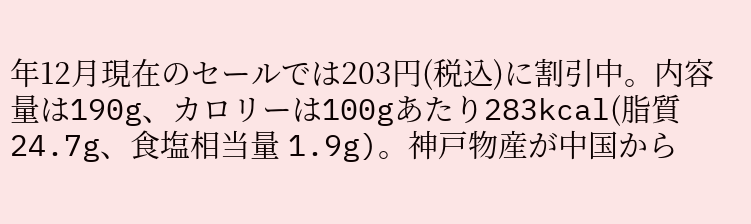年12月現在のセールでは203円(税込)に割引中。内容量は190g、カロリーは100gあたり283kcal(脂質 24.7g、食塩相当量 1.9g)。神戸物産が中国から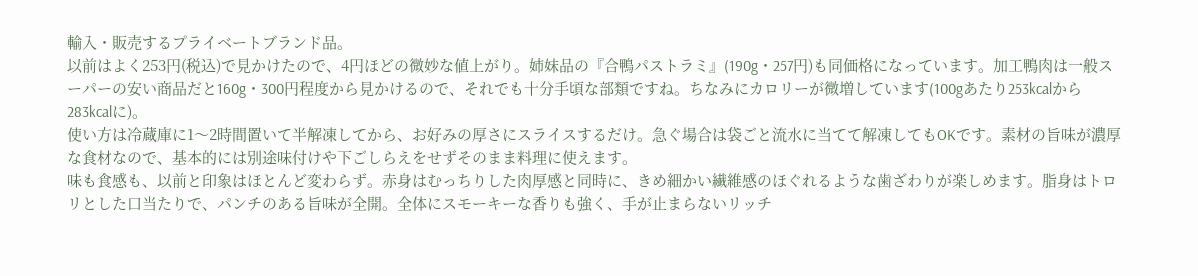輸入・販売するプライベートブランド品。
以前はよく253円(税込)で見かけたので、4円ほどの微妙な値上がり。姉妹品の『合鴨パストラミ』(190g・257円)も同価格になっています。加工鴨肉は一般スーパーの安い商品だと160g・300円程度から見かけるので、それでも十分手頃な部類ですね。ちなみにカロリーが微増しています(100gあたり253kcalから283kcalに)。
使い方は冷蔵庫に1〜2時間置いて半解凍してから、お好みの厚さにスライスするだけ。急ぐ場合は袋ごと流水に当てて解凍してもOKです。素材の旨味が濃厚な食材なので、基本的には別途味付けや下ごしらえをせずそのまま料理に使えます。
味も食感も、以前と印象はほとんど変わらず。赤身はむっちりした肉厚感と同時に、きめ細かい繊維感のほぐれるような歯ざわりが楽しめます。脂身はトロリとした口当たりで、パンチのある旨味が全開。全体にスモーキーな香りも強く、手が止まらないリッチ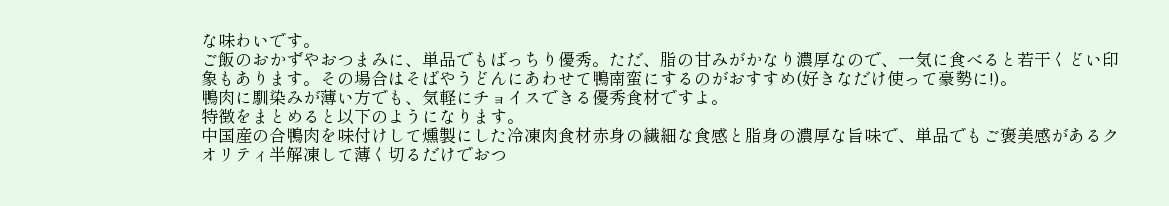な味わいです。
ご飯のおかずやおつまみに、単品でもばっちり優秀。ただ、脂の甘みがかなり濃厚なので、一気に食べると若干くどい印象もあります。その場合はそばやうどんにあわせて鴨南蛮にするのがおすすめ(好きなだけ使って豪勢に!)。
鴨肉に馴染みが薄い方でも、気軽にチョイスできる優秀食材ですよ。
特徴をまとめると以下のようになります。
中国産の合鴨肉を味付けして燻製にした冷凍肉食材赤身の繊細な食感と脂身の濃厚な旨味で、単品でもご褒美感があるクオリティ半解凍して薄く切るだけでおつ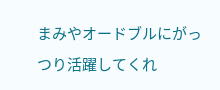まみやオードブルにがっつり活躍してくれ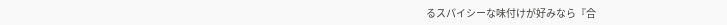るスパイシーな味付けが好みなら『合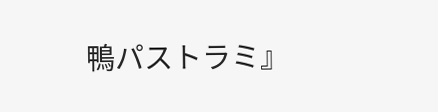鴨パストラミ』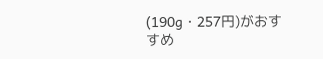(190g・257円)がおすすめ